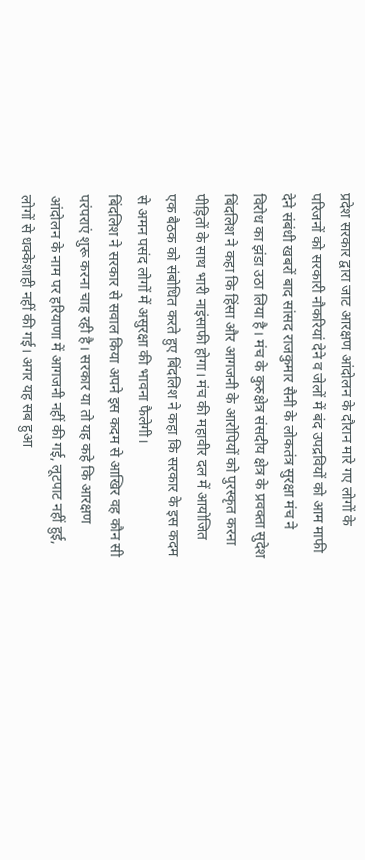प्रदेश सरकार द्वारा जाट आरक्षण आंदोलन के दौरान मारे गए लोगों के परिजनों को सरकारी नौकरियां देने व जेलों में बंद उपद्रवियों को आम माफी देने संबंधी खबरों बाद सांसद राजकुमार सैनी के लोकतंत्र सुरक्षा मंच ने विरोध का झंडा उठा लिया है। मंच के कुरुक्षेत्र संसदीय क्षेत्र के प्रवक्ता सुदेश बिंदलिश ने कहा कि हिंसा और आगजनी के आरोपियों को पुरस्कृत करना पीड़ितों के साथ भारी नाइंसाफी होगा। मंच की महावीर दल में आयोजित एक बैठक को संबोधित करते हुए बिंदलिश ने कहा कि सरकार के इस कदम से अमन पसंद लोगों में असुरक्षा की भावना फैलेगी।
बिंदलिश ने सरकार से सवाल किया अपने इस कदम से आखिर वह कौन सी परंपराएं शुरू करना चाह रही है। सरकार या तो यह कहे कि आरक्षण आंदोलन के नाम पर हरियाणा में आगजनी नहीं की गई, लूटपाट नहीं हुई, लोगों से धक्केशाही नहीं की गई। अगर यह सब हुआ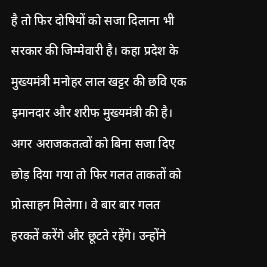है तो फिर दोषियों को सजा दिलाना भी सरकार की जिम्मेवारी है। कहा प्रदेश के मुख्यमंत्री मनोहर लाल खट्टर की छवि एक इमानदार और शरीफ मुख्यमंत्री की है। अगर अराजकतत्वों को बिना सजा दिए छोड़ दिया गया तो फिर गलत ताकतों को प्रोत्साहन मिलेगा। वे बार बार गलत हरकतें करेंगे और छूटते रहेंगे। उन्होंने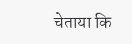चेताया कि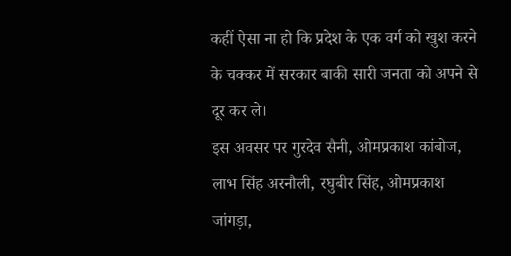कहीं ऐसा ना हो कि प्रदेश के एक वर्ग को खुश करने के चक्कर में सरकार बाकी सारी जनता को अपने से दूर कर ले।
इस अवसर पर गुरदेव सैनी, ओमप्रकाश कांबोज, लाभ सिंह अरनौली, रघुबीर सिंह, ओमप्रकाश जांगड़ा,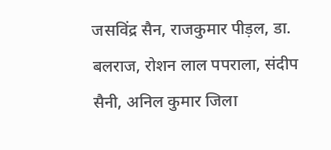जसविंद्र सैन, राजकुमार पीड़ल, डा. बलराज, रोशन लाल पपराला, संदीप सैनी, अनिल कुमार जिला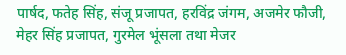पार्षद, फतेह सिंह, संजू प्रजापत, हरविंद्र जंगम, अजमेर फौजी, मेहर सिंह प्रजापत, गुरमेल भूंसला तथा मेजर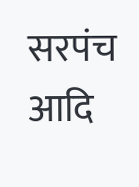सरपंच आदि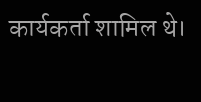कार्यकर्ता शामिल थे।